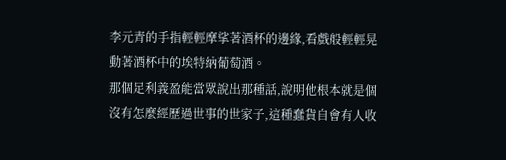李元青的手指輕輕摩挲著酒杯的邊緣,看戲般輕輕晃動著酒杯中的埃特納葡萄酒。
那個足利義盈能當眾說出那種話,說明他根本就是個沒有怎麼經歷過世事的世家子,這種蠢貨自會有人收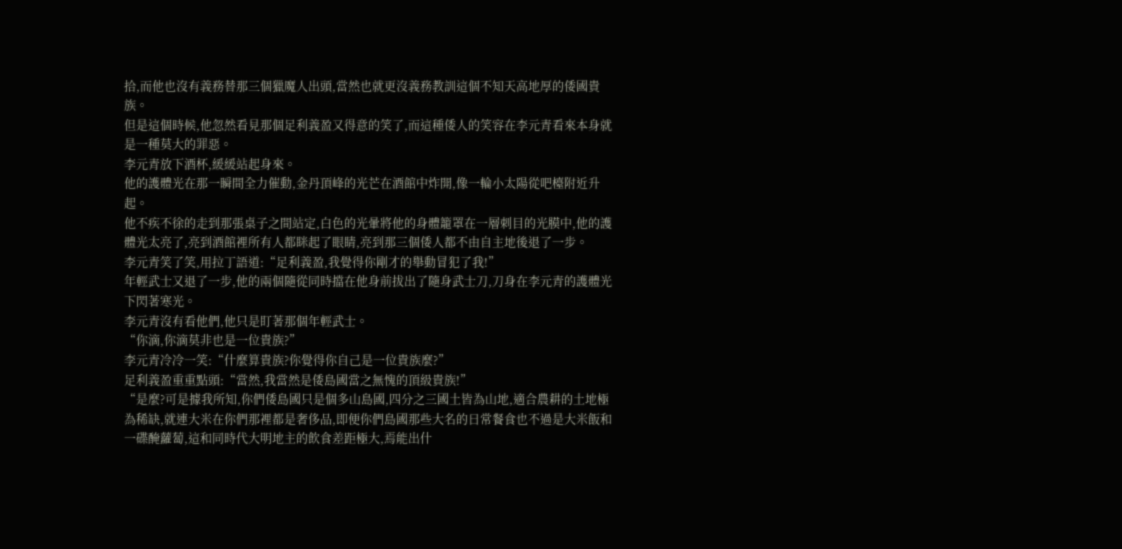拾,而他也沒有義務替那三個獵魔人出頭,當然也就更沒義務教訓這個不知天高地厚的倭國貴族。
但是這個時候,他忽然看見那個足利義盈又得意的笑了,而這種倭人的笑容在李元青看來本身就是一種莫大的罪惡。
李元青放下酒杯,緩緩站起身來。
他的護體光在那一瞬間全力催動,金丹頂峰的光芒在酒館中炸開,像一輪小太陽從吧檯附近升起。
他不疾不徐的走到那張桌子之間站定,白色的光暈將他的身體籠罩在一層刺目的光膜中,他的護體光太亮了,亮到酒館裡所有人都眯起了眼睛,亮到那三個倭人都不由自主地後退了一步。
李元青笑了笑,用拉丁語道:“足利義盈,我覺得你剛才的舉動冒犯了我!”
年輕武士又退了一步,他的兩個隨從同時擋在他身前拔出了隨身武士刀,刀身在李元青的護體光下閃著寒光。
李元青沒有看他們,他只是盯著那個年輕武士。
“你滴,你滴莫非也是一位貴族?”
李元青冷冷一笑:“什麼算貴族?你覺得你自己是一位貴族麼?”
足利義盈重重點頭:“當然,我當然是倭島國當之無愧的頂級貴族!”
“是麼?可是據我所知,你們倭島國只是個多山島國,四分之三國土皆為山地,適合農耕的土地極為稀缺,就連大米在你們那裡都是奢侈品,即便你們島國那些大名的日常餐食也不過是大米飯和一碟醃蘿蔔,這和同時代大明地主的飲食差距極大,焉能出什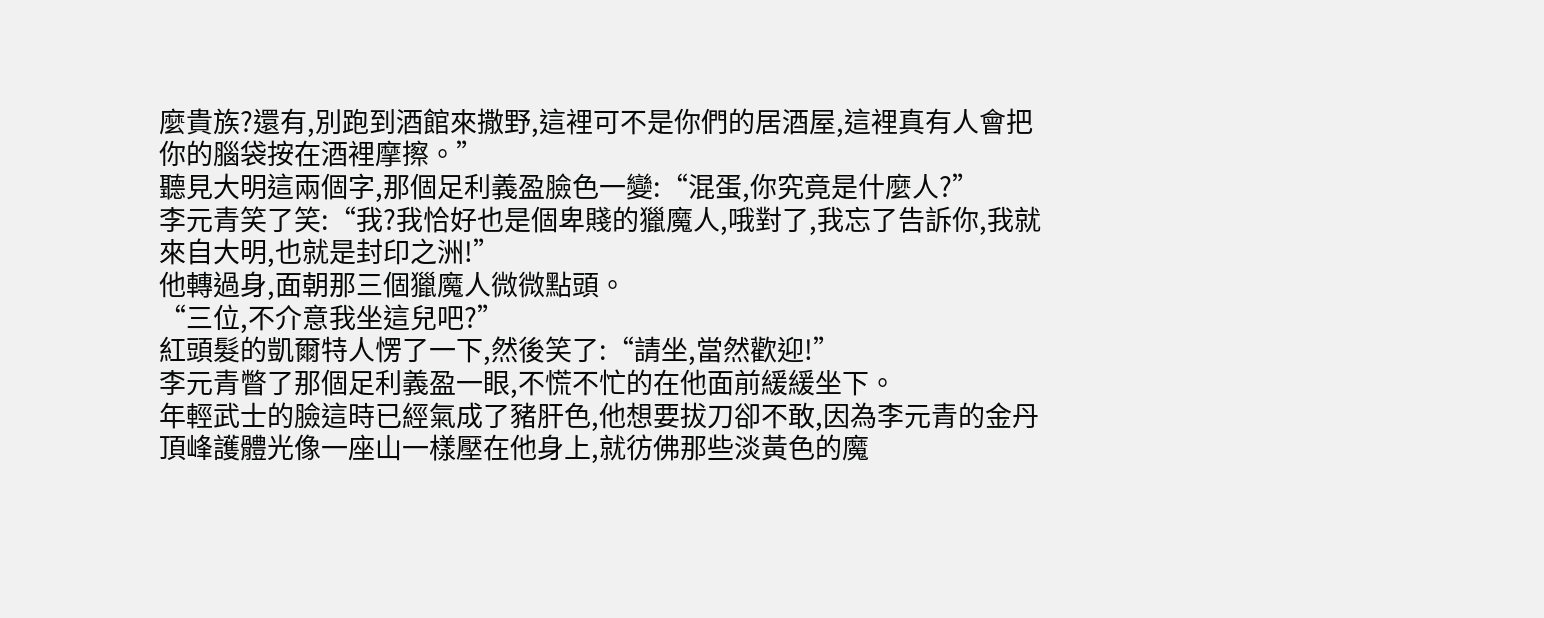麼貴族?還有,別跑到酒館來撒野,這裡可不是你們的居酒屋,這裡真有人會把你的腦袋按在酒裡摩擦。”
聽見大明這兩個字,那個足利義盈臉色一變:“混蛋,你究竟是什麼人?”
李元青笑了笑:“我?我恰好也是個卑賤的獵魔人,哦對了,我忘了告訴你,我就來自大明,也就是封印之洲!”
他轉過身,面朝那三個獵魔人微微點頭。
“三位,不介意我坐這兒吧?”
紅頭髮的凱爾特人愣了一下,然後笑了:“請坐,當然歡迎!”
李元青瞥了那個足利義盈一眼,不慌不忙的在他面前緩緩坐下。
年輕武士的臉這時已經氣成了豬肝色,他想要拔刀卻不敢,因為李元青的金丹頂峰護體光像一座山一樣壓在他身上,就彷佛那些淡黃色的魔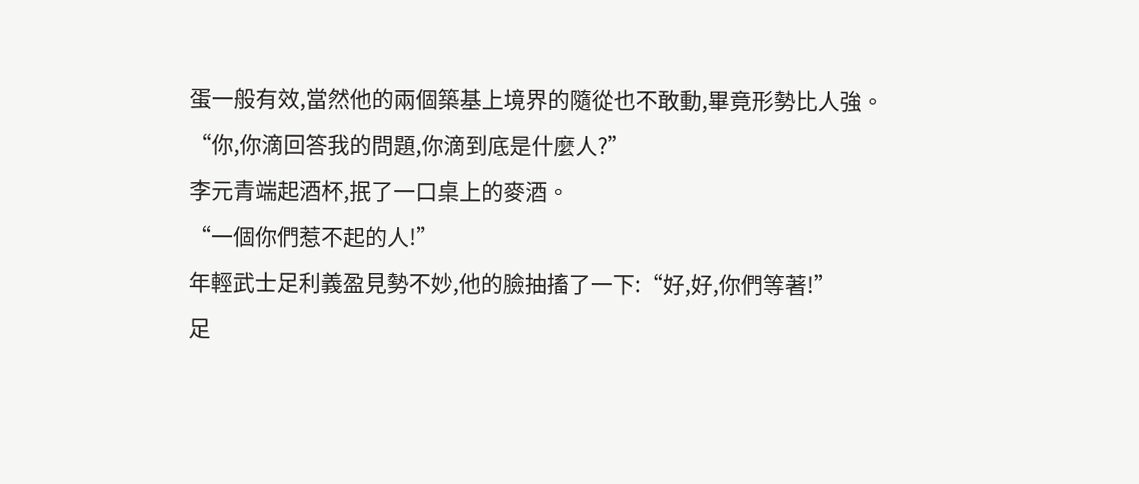蛋一般有效,當然他的兩個築基上境界的隨從也不敢動,畢竟形勢比人強。
“你,你滴回答我的問題,你滴到底是什麼人?”
李元青端起酒杯,抿了一口桌上的麥酒。
“一個你們惹不起的人!”
年輕武士足利義盈見勢不妙,他的臉抽搐了一下:“好,好,你們等著!”
足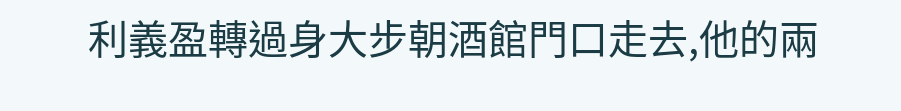利義盈轉過身大步朝酒館門口走去,他的兩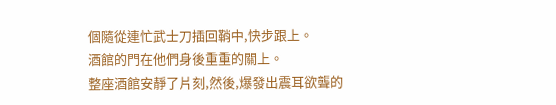個隨從連忙武士刀插回鞘中,快步跟上。
酒館的門在他們身後重重的關上。
整座酒館安靜了片刻,然後,爆發出震耳欲聾的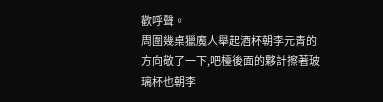歡呼聲。
周圍幾桌獵魔人舉起酒杯朝李元青的方向敬了一下,吧檯後面的夥計擦著玻璃杯也朝李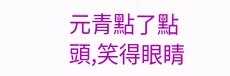元青點了點頭,笑得眼睛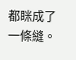都眯成了一條縫。